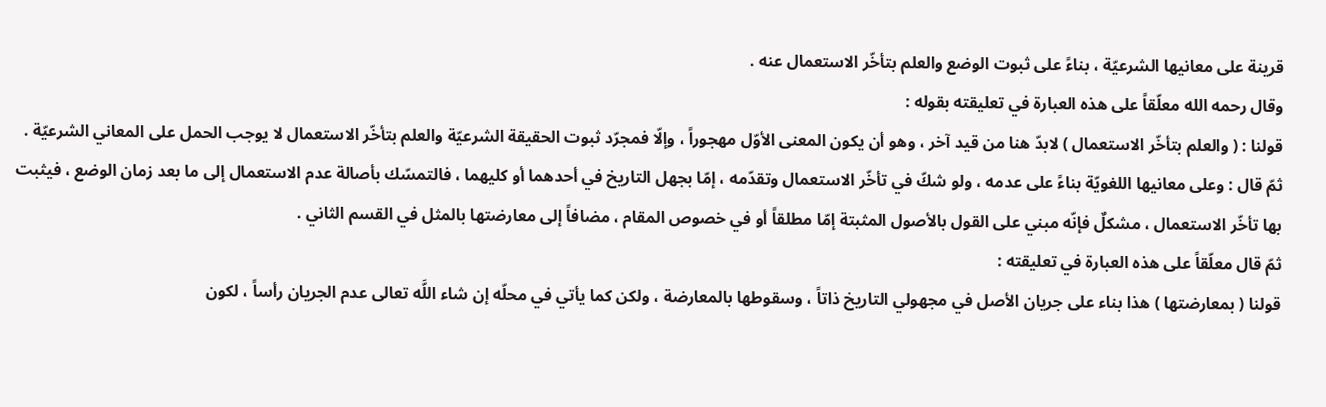قرينة على معانيها الشرعيّة ، بناءً على ثبوت الوضع والعلم بتأخّر الاستعمال عنه .
وقال رحمه الله معلّقاً على هذه العبارة في تعليقته بقوله :
قولنا : ( والعلم بتأخّر الاستعمال ) لابدّ هنا من قيد آخر ، وهو أن يكون المعنى الأوّل مهجوراً ، وإلّا فمجرّد ثبوت الحقيقة الشرعيّة والعلم بتأخّر الاستعمال لا يوجب الحمل على المعاني الشرعيّة .
ثمّ قال : وعلى معانيها اللغويّة بناءً على عدمه ، ولو شكّ في تأخّر الاستعمال وتقدّمه ، إمّا بجهل التاريخ في أحدهما أو كليهما ، فالتمسّك بأصالة عدم الاستعمال إلى ما بعد زمان الوضع ، فيثبت بها تأخّر الاستعمال ، مشكلٌ فإنّه مبني على القول بالأصول المثبتة إمّا مطلقاً أو في خصوص المقام ، مضافاً إلى معارضتها بالمثل في القسم الثاني .
ثمّ قال معلّقاً على هذه العبارة في تعليقته :
قولنا ( بمعارضتها ) هذا بناء على جريان الأصل في مجهولي التاريخ ذاتاً ، وسقوطها بالمعارضة ، ولكن كما يأتي في محلّه إن شاء اللَّه تعالى عدم الجريان رأساً ، لكون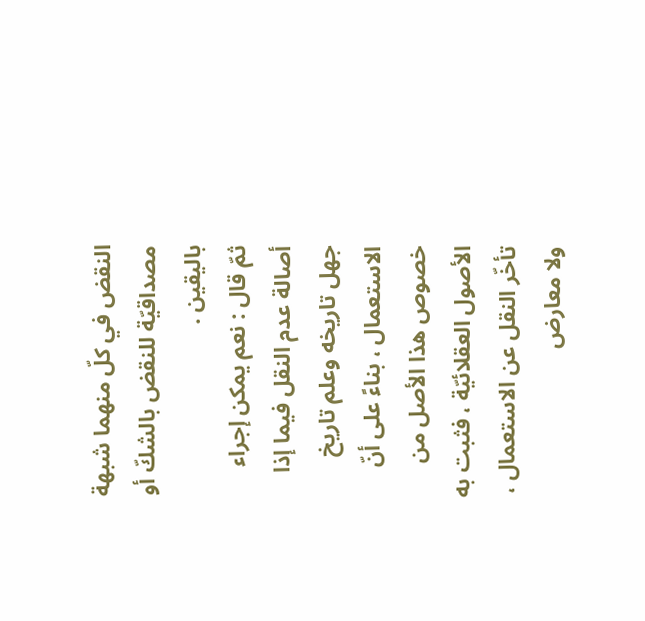النقض في كلّ منهما شبهة مصداقيّة للنقض بالشكّ أو باليقين .
ثمّ قال : نعم يمكن إجراء أصالة عدم النقل فيما إذا جهل تاريخه وعلم تاريخ الاستعمال ، بناءً على أنّ خصوص هذا الأصل من الأصول العقلائيّة ، فثبت به تأخّر النقل عن الاستعمال ، ولا معارض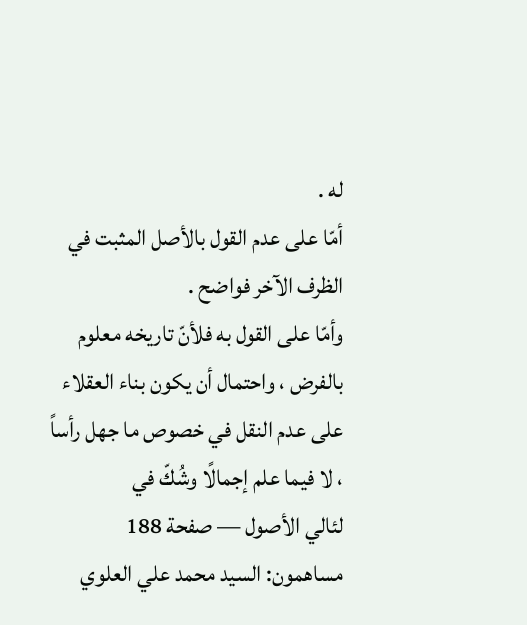له .
أمّا على عدم القول بالأصل المثبت في الظرف الآخر فواضح .
وأمّا على القول به فلأنّ تاريخه معلوم بالفرض ، واحتمال أن يكون بناء العقلاء على عدم النقل في خصوص ما جهل رأساً ، لا فيما علم إجمالًا وشُكّ في
لئالي الأصول — صفحة 188
مساهمون: السيد محمد علي العلوي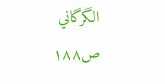الگرگاني
ص١٨٨